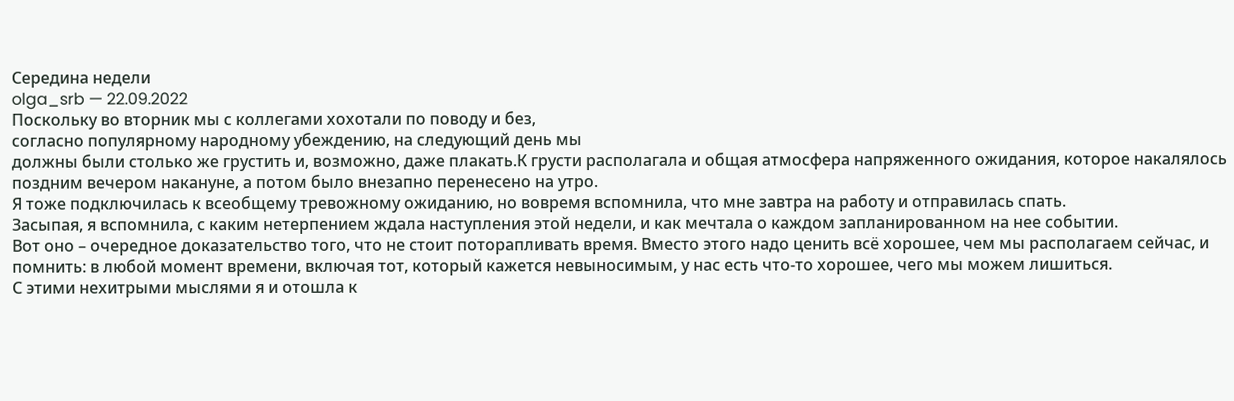Середина недели
olga_srb — 22.09.2022
Поскольку во вторник мы с коллегами хохотали по поводу и без,
согласно популярному народному убеждению, на следующий день мы
должны были столько же грустить и, возможно, даже плакать.К грусти располагала и общая атмосфера напряженного ожидания, которое накалялось поздним вечером накануне, а потом было внезапно перенесено на утро.
Я тоже подключилась к всеобщему тревожному ожиданию, но вовремя вспомнила, что мне завтра на работу и отправилась спать.
Засыпая, я вспомнила, с каким нетерпением ждала наступления этой недели, и как мечтала о каждом запланированном на нее событии.
Вот оно – очередное доказательство того, что не стоит поторапливать время. Вместо этого надо ценить всё хорошее, чем мы располагаем сейчас, и помнить: в любой момент времени, включая тот, который кажется невыносимым, у нас есть что-то хорошее, чего мы можем лишиться.
С этими нехитрыми мыслями я и отошла к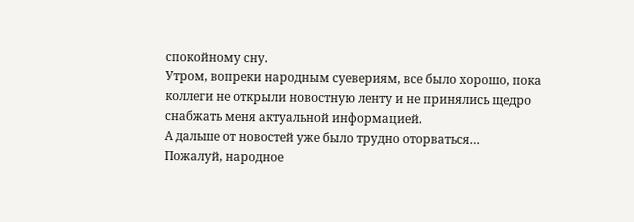спокойному сну.
Утром, вопреки народным суевериям, все было хорошо, пока коллеги не открыли новостную ленту и не принялись щедро снабжать меня актуальной информацией.
А дальше от новостей уже было трудно оторваться…
Пожалуй, народное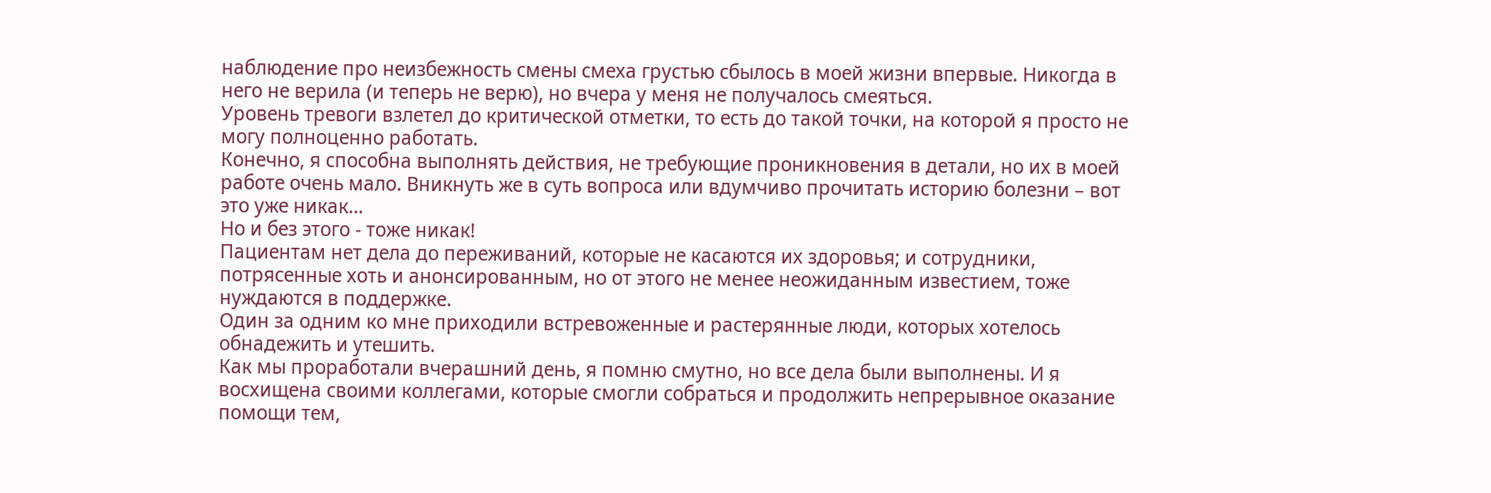наблюдение про неизбежность смены смеха грустью сбылось в моей жизни впервые. Никогда в него не верила (и теперь не верю), но вчера у меня не получалось смеяться.
Уровень тревоги взлетел до критической отметки, то есть до такой точки, на которой я просто не могу полноценно работать.
Конечно, я способна выполнять действия, не требующие проникновения в детали, но их в моей работе очень мало. Вникнуть же в суть вопроса или вдумчиво прочитать историю болезни – вот это уже никак…
Но и без этого - тоже никак!
Пациентам нет дела до переживаний, которые не касаются их здоровья; и сотрудники, потрясенные хоть и анонсированным, но от этого не менее неожиданным известием, тоже нуждаются в поддержке.
Один за одним ко мне приходили встревоженные и растерянные люди, которых хотелось обнадежить и утешить.
Как мы проработали вчерашний день, я помню смутно, но все дела были выполнены. И я восхищена своими коллегами, которые смогли собраться и продолжить непрерывное оказание помощи тем,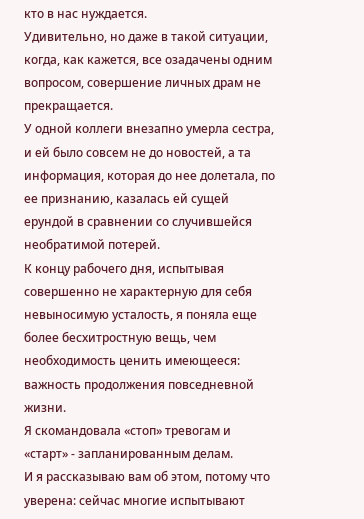кто в нас нуждается.
Удивительно, но даже в такой ситуации, когда, как кажется, все озадачены одним вопросом, совершение личных драм не прекращается.
У одной коллеги внезапно умерла сестра, и ей было совсем не до новостей, а та информация, которая до нее долетала, по ее признанию, казалась ей сущей ерундой в сравнении со случившейся необратимой потерей.
К концу рабочего дня, испытывая совершенно не характерную для себя невыносимую усталость, я поняла еще более бесхитростную вещь, чем необходимость ценить имеющееся: важность продолжения повседневной жизни.
Я скомандовала «стоп» тревогам и «старт» - запланированным делам.
И я рассказываю вам об этом, потому что уверена: сейчас многие испытывают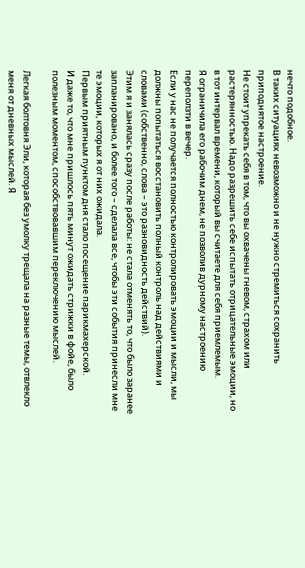нечто подобное.
В таких ситуациях невозможно и не нужно стремиться сохранить приподнятое настроение.
Не стоит упрекать себя в том, что вы охвачены гневом, страхом или растерянностью. Надо разрешить себе испытать отрицательные эмоции, но в тот интервал времени, который вы считаете для себя приемлемым.
Я ограничила его рабочим днем, не позволив дурному настроению переползти в вечер.
Если у нас не получается полностью контролировать эмоции и мысли, мы должны попытаться восстановить полный контроль над действиями и словами (собственно, слова – это разновидность действий).
Этим я и занялась сразу после работы: не стала отменять то, что было заранее запланировано, и более того – сделала все, чтобы эти события принесли мне те эмоции, которых я от них ожидала.
Первым приятным пунктом дня стало посещение парикмахерской.
И даже то, что мне пришлось пять минут ожидать стрижки в фойе, было полезным моментом, способствовавшим переключению мыслей.

Легкая болтовня Эли, которая без умолку трещала на разные темы, отвлекло меня от дневных мыслей. Я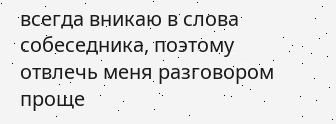всегда вникаю в слова собеседника, поэтому отвлечь меня разговором проще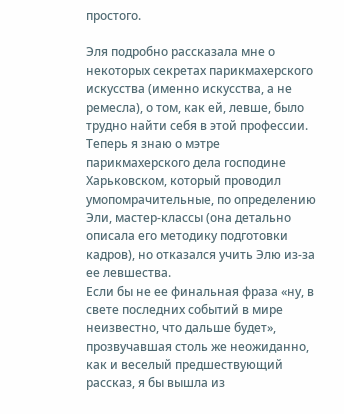простого.

Эля подробно рассказала мне о некоторых секретах парикмахерского искусства (именно искусства, а не ремесла), о том, как ей, левше, было трудно найти себя в этой профессии. Теперь я знаю о мэтре парикмахерского дела господине Харьковском, который проводил умопомрачительные, по определению Эли, мастер-классы (она детально описала его методику подготовки кадров), но отказался учить Элю из-за ее левшества.
Если бы не ее финальная фраза «ну, в свете последних событий в мире неизвестно, что дальше будет», прозвучавшая столь же неожиданно, как и веселый предшествующий рассказ, я бы вышла из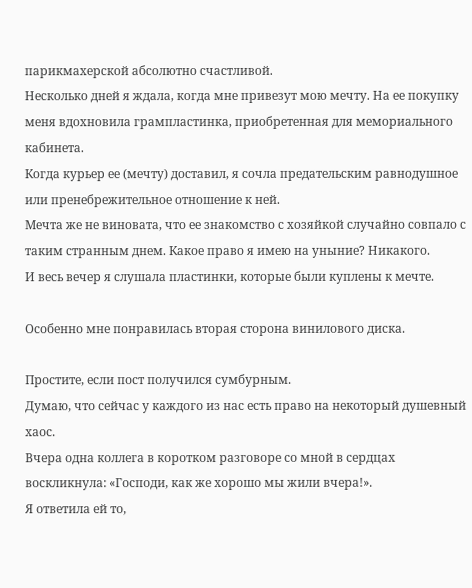парикмахерской абсолютно счастливой.
Несколько дней я ждала, когда мне привезут мою мечту. На ее покупку меня вдохновила грампластинка, приобретенная для мемориального кабинета.
Когда курьер ее (мечту) доставил, я сочла предательским равнодушное или пренебрежительное отношение к ней.
Мечта же не виновата, что ее знакомство с хозяйкой случайно совпало с таким странным днем. Какое право я имею на уныние? Никакого.
И весь вечер я слушала пластинки, которые были куплены к мечте.

Особенно мне понравилась вторая сторона винилового диска.

Простите, если пост получился сумбурным.
Думаю, что сейчас у каждого из нас есть право на некоторый душевный хаос.
Вчера одна коллега в коротком разговоре со мной в сердцах воскликнула: «Господи, как же хорошо мы жили вчера!».
Я ответила ей то,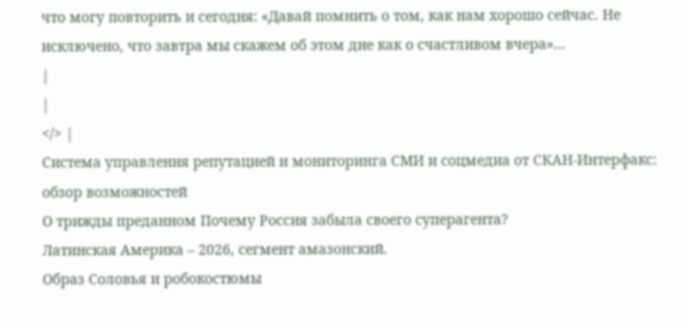что могу повторить и сегодня: «Давай помнить о том, как нам хорошо сейчас. Не исключено, что завтра мы скажем об этом дне как о счастливом вчера»…
|
|
</> |
Система управления репутацией и мониторинга СМИ и соцмедиа от СКАН-Интерфакс: обзор возможностей
О трижды преданном Почему Россия забыла своего суперагента?
Латинская Америка – 2026, сегмент амазонский.
Oбраз Соловья и робокостюмы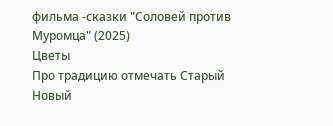фильма -сказки "Соловей против Муромца" (2025)
Цветы
Про традицию отмечать Старый Новый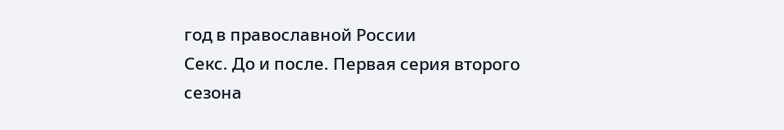год в православной России
Секс. До и после. Первая серия второго сезона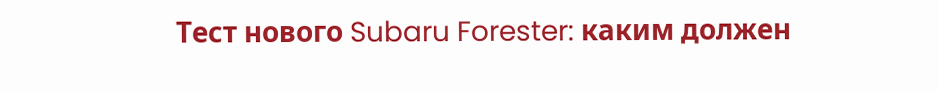Тест нового Subaru Forester: каким должен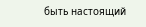быть настоящий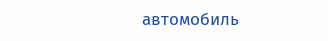автомобиль